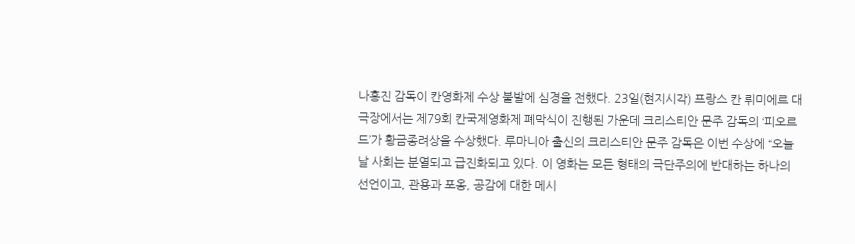나홍진 감독이 칸영화제 수상 불발에 심경을 전했다. 23일(현지시각) 프랑스 칸 뤼미에르 대극장에서는 제79회 칸국제영화제 폐막식이 진행된 가운데 크리스티안 문주 감독의 ‘피오르드’가 황금종려상을 수상했다. 루마니아 출신의 크리스티안 문주 감독은 이번 수상에 “오늘날 사회는 분열되고 급진화되고 있다. 이 영화는 모든 형태의 극단주의에 반대하는 하나의 선언이고, 관용과 포옹, 공감에 대한 메시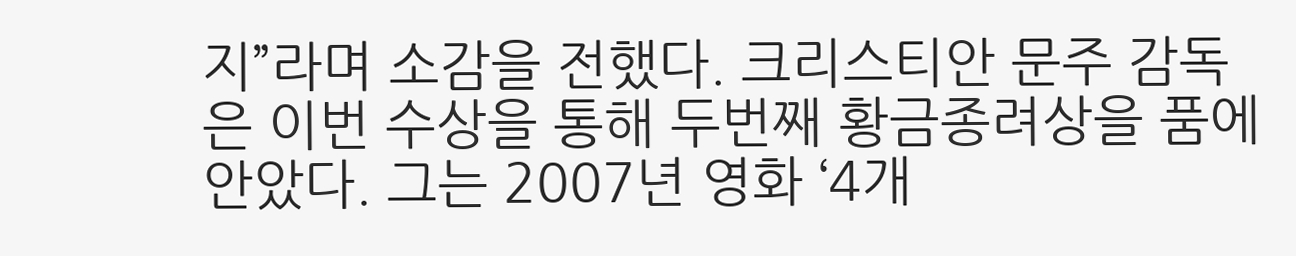지”라며 소감을 전했다. 크리스티안 문주 감독은 이번 수상을 통해 두번째 황금종려상을 품에 안았다. 그는 2007년 영화 ‘4개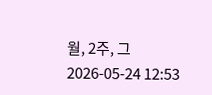월, 2주, 그
2026-05-24 12:53